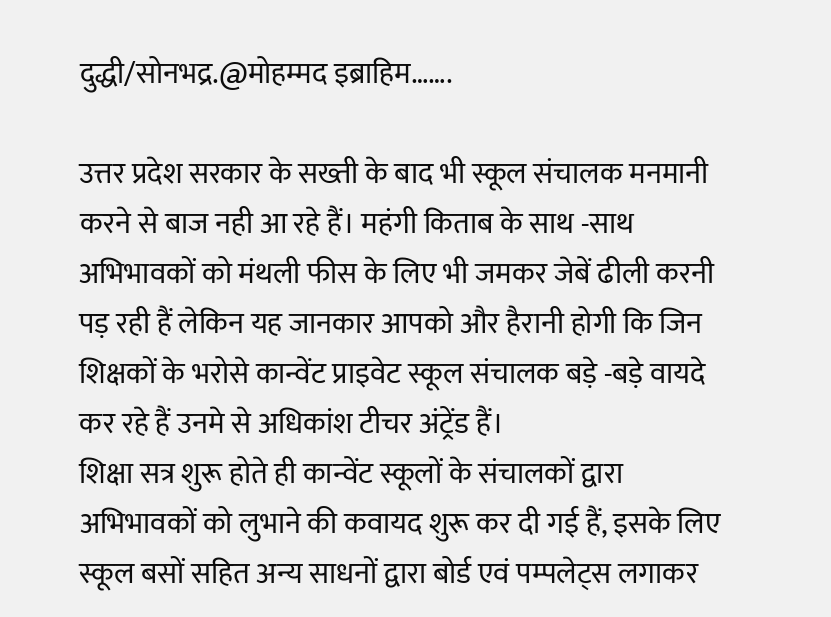दुद्धी/सोनभद्र.@मोहम्मद इब्राहिम…….

उत्तर प्रदेश सरकार के सख्ती के बाद भी स्कूल संचालक मनमानी करने से बाज नही आ रहे हैं। महंगी किताब के साथ -साथ अभिभावकों को मंथली फीस के लिए भी जमकर जेबें ढीली करनी पड़ रही हैं लेकिन यह जानकार आपको और हैरानी होगी कि जिन शिक्षकों के भरोसे कान्वेंट प्राइवेट स्कूल संचालक बड़े -बड़े वायदे कर रहे हैं उनमे से अधिकांश टीचर अंट्रेंड हैं।
शिक्षा सत्र शुरू होते ही कान्वेंट स्कूलों के संचालकों द्वारा अभिभावकों को लुभाने की कवायद शुरू कर दी गई हैं, इसके लिए स्कूल बसों सहित अन्य साधनों द्वारा बोर्ड एवं पम्पलेट्स लगाकर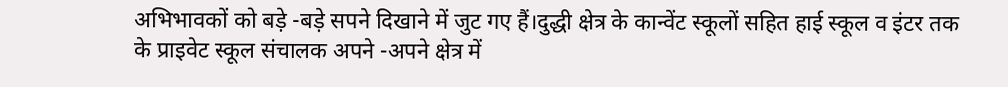अभिभावकों को बड़े -बड़े सपने दिखाने में जुट गए हैं।दुद्धी क्षेत्र के कान्वेंट स्कूलों सहित हाई स्कूल व इंटर तक के प्राइवेट स्कूल संचालक अपने -अपने क्षेत्र में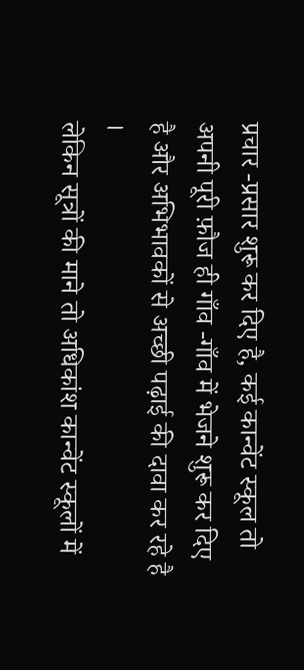प्रचार -प्रसार शुरू कर दिए है, कई कान्वेंट स्कूल तो अपनी पूरी फ़ौज ही गाँव -गाँव में भेजने शुरू कर दिए है और अभिभावकों से अच्छी पढ़ाई की दावा कर रहे है ।
लेकिन सूत्रों की माने तो अधिकांश कान्वेंट स्कूलों में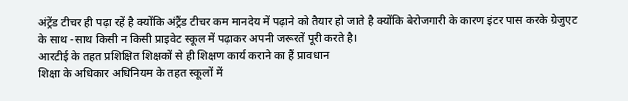अंट्रेंड टीचर ही पढ़ा रहें है क्योंकि अंट्रैंड टीचर कम मानदेय में पढ़ाने को तैयार हो जाते है क्योंकि बेरोजगारी के कारण इंटर पास करके ग्रेजुएट के साथ -साथ किसी न किसी प्राइवेट स्कूल में पढ़ाकर अपनी जरूरतें पूरी करते है।
आरटीई के तहत प्रशिक्षित शिक्षकों से ही शिक्षण कार्य कराने का हैं प्रावधान
शिक्षा के अधिकार अधिनियम के तहत स्कूलों में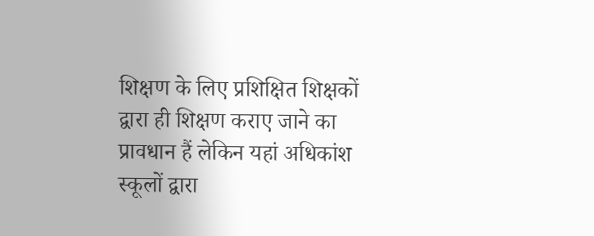शिक्षण के लिए प्रशिक्षित शिक्षकों द्वारा ही शिक्षण कराए जाने का प्रावधान हैं लेकिन यहां अधिकांश स्कूलों द्वारा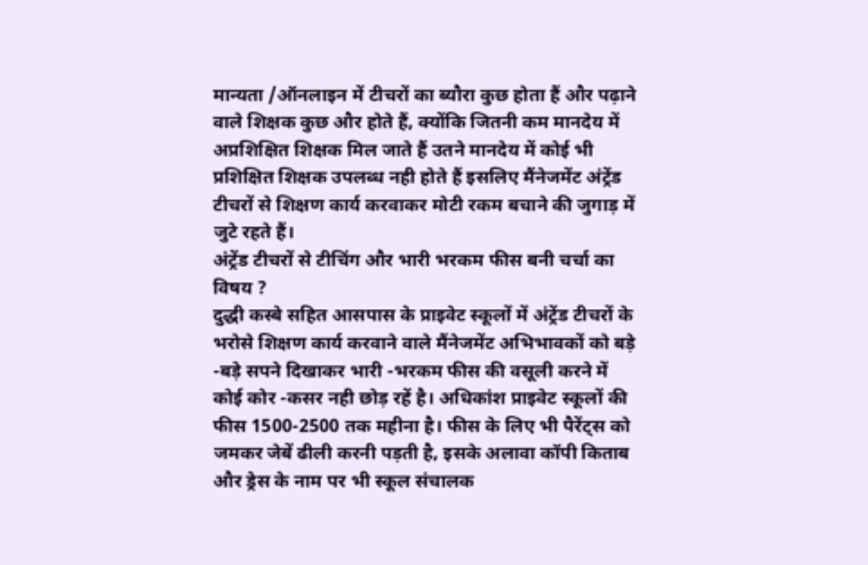मान्यता /ऑनलाइन में टीचरों का ब्यौरा कुछ होता हैं और पढ़ाने वाले शिक्षक कुछ और होते हैं, क्योंकि जितनी कम मानदेय में अप्रशिक्षित शिक्षक मिल जाते हैं उतने मानदेय में कोई भी प्रशिक्षित शिक्षक उपलब्ध नही होते हैं इसलिए मैंनेजमेंट अंट्रेंड टीचरों से शिक्षण कार्य करवाकर मोटी रकम बचाने की जुगाड़ में जुटे रहते हैं।
अंट्रेंड टीचरों से टीचिंग और भारी भरकम फीस बनी चर्चा का विषय ?
दुद्धी कस्बे सहित आसपास के प्राइवेट स्कूलों में अंट्रेंड टीचरों के भरोसे शिक्षण कार्य करवाने वाले मैंनेजमेंट अभिभावकों को बड़े -बड़े सपने दिखाकर भारी -भरकम फीस की वसूली करने में कोई कोर -कसर नही छोड़ रहें है। अधिकांश प्राइवेट स्कूलों की फीस 1500-2500 तक महीना है। फीस के लिए भी पैरेंट्स को जमकर जेबें ढीली करनी पड़ती है, इसके अलावा कॉपी किताब और ड्रेस के नाम पर भी स्कूल संचालक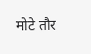मोटे तौर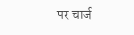पर चार्ज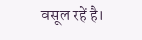वसूल रहें है।